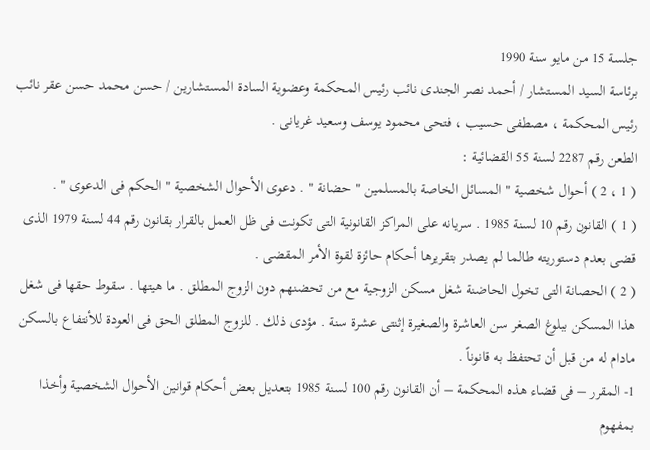جلسة 15 من مايو سنة 1990
برئاسة السيد المستشار / أحمد نصر الجندى نائب رئيس المحكمة وعضوية السادة المستشارين / حسن محمد حسن عقر نائب رئيس المحكمة ، مصطفى حسيب ، فتحى محمود يوسف وسعيد غريانى .
الطعن رقم 2287 لسنة 55 القضائية :
( 1 ، 2 ) أحوال شخصية " المسائل الخاصة بالمسلمين " حضانة " . دعوى الأحوال الشخصية " الحكم فى الدعوى " .
( 1 ) القانون رقم 10 لسنة 1985 . سريانه على المراكز القانونية التى تكونت فى ظل العمل بالقرار بقانون رقم 44 لسنة 1979 الذى قضى بعدم دستوريته طالما لم يصدر بتقريرها أحكام حائزة لقوة الأمر المقضى .
( 2 ) الحصانة التى تخول الحاضنة شغل مسكن الزوجية مع من تحضنهم دون الزوج المطلق . ما هيتها . سقوط حقها فى شغل هذا المسكن ببلوغ الصغر سن العاشرة والصغيرة إثنتى عشرة سنة . مؤدى ذلك . للزوج المطلق الحق فى العودة للأنتفاع بالسكن مادام له من قبل أن تحتفظ به قانوناً .
1- المقرر – فى قضاء هذه المحكمة – أن القانون رقم 100 لسنة 1985 بتعديل بعض أحكام قوانين الأحوال الشخصية وأخذا بمفهوم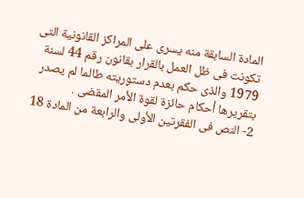المادة السابقة منه يسرى على المراكز القانونية التى تكونت فى ظل العمل بالقرار بقانون رقم 44 لسنة 1979 والذى حكم بعدم دستوريته طالما لم يصدر بتقريرها أحكام حائزة لقوة الأمر المقضى .
2- النص فى الفقرتين الأولى والرابعة من المادة 18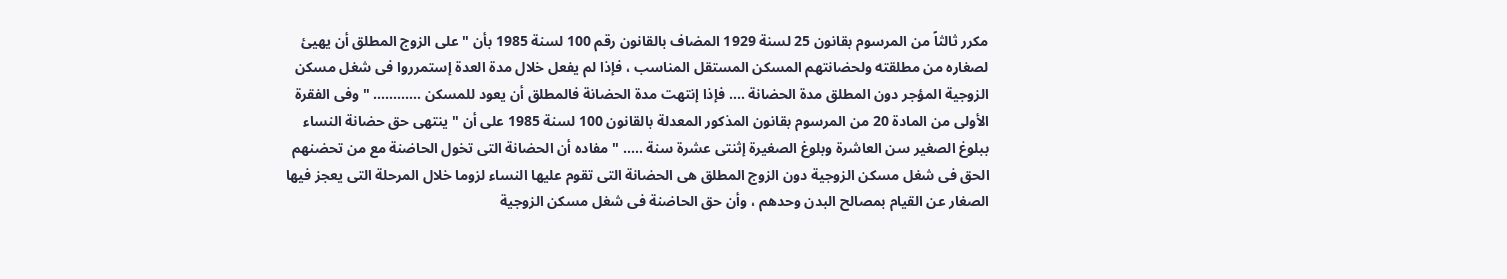مكرر ثالثاً من المرسوم بقانون 25 لسنة 1929 المضاف بالقانون رقم 100 لسنة 1985 بأن " على الزوج المطلق أن يهيئ لصغاره من مطلقته ولحضانتهم المسكن المستقل المناسب ، فإذا لم يفعل خلال مدة العدة إستمرروا فى شغل مسكن الزوجية المؤجر دون المطلق مدة الحضانة .... فإذا إنتهت مدة الحضانة فالمطلق أن يعود للمسكن ............ " وفى الفقرة الأولى من المادة 20 من المرسوم بقانون المذكور المعدلة بالقانون 100 لسنة 1985 على أن " ينتهى حق حضانة النساء ببلوغ الصغير سن العاشرة وبلوغ الصغيرة إثنتى عشرة سنة ..... " مفاده أن الحضانة التى تخول الحاضنة مع من تحضنهم الحق فى شغل مسكن الزوجية دون الزوج المطلق هى الحضانة التى تقوم عليها النساء لزوما خلال المرحلة التى يعجز فيها الصغار عن القيام بمصالح البدن وحدهم ، وأن حق الحاضنة فى شغل مسكن الزوجية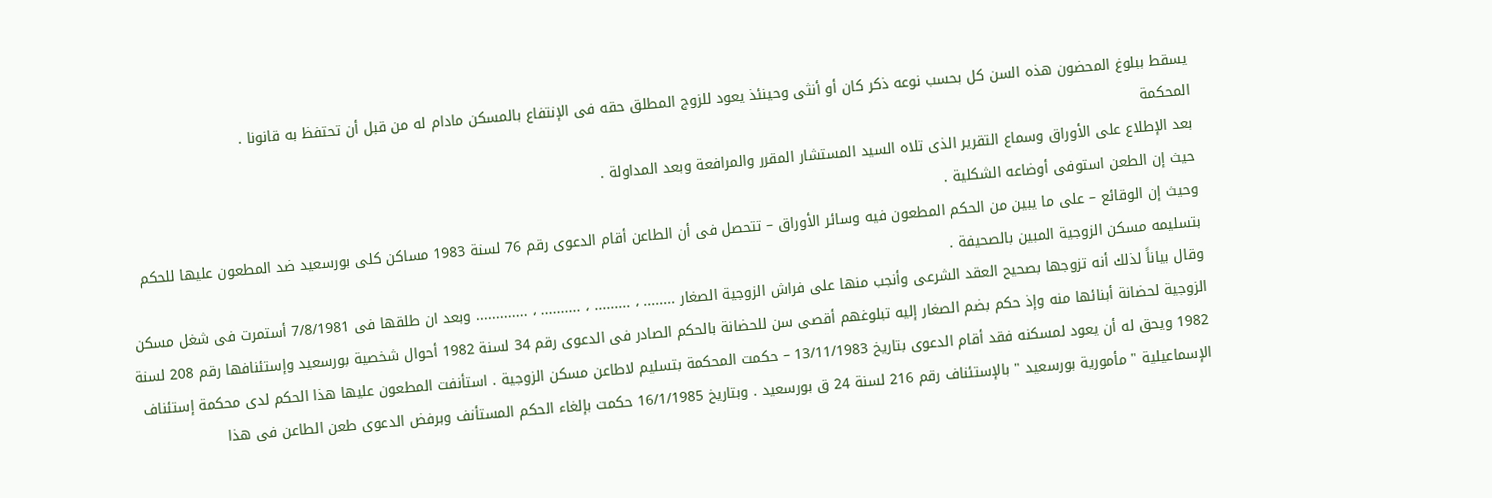يسقط ببلوغ المحضون هذه السن كل بحسب نوعه ذكر كان أو أنثى وحينئذ يعود للزوج المطلق حقه فى الإنتفاع بالمسكن مادام له من قبل أن تحتفظ به قانونا .
المحكمة
بعد الإطلاع على الأوراق وسماع التقرير الذى تلاه السيد المستشار المقرر والمرافعة وبعد المداولة .
حيث إن الطعن استوفى أوضاعه الشكلية .
وحيث إن الوقائع – على ما يبين من الحكم المطعون فيه وسائر الأوراق – تتحصل فى أن الطاعن أقام الدعوى رقم 76 لسنة 1983 مساكن كلى بورسعيد ضد المطعون عليها للحكم بتسليمه مسكن الزوجية المبين بالصحيفة .
وقال بياناً لذلك أنه تزوجها بصحيح العقد الشرعى وأنجب منها على فراش الزوجية الصغار ........ ، ......... ، .......... ، ............. وبعد ان طلقها فى 7/8/1981 أستمرت فى شغل مسكن الزوجية لحضانة أبنائها منه وإذ حكم بضم الصغار إليه تبلوغهم أقصى سن للحضانة بالحكم الصادر فى الدعوى رقم 34 لسنة 1982 أحوال شخصية بورسعيد وإستئنافها رقم 208 لسنة 1982 ويحق له أن يعود لمسكنه فقد أقام الدعوى بتاريخ 13/11/1983 – حكمت المحكمة بتسليم لاطاعن مسكن الزوجية . استأنفت المطعون عليها هذا الحكم لدى محكمة إستئناف الإسماعيلية " مأمورية بورسعيد " بالإستئناف رقم 216 لسنة 24 ق بورسعيد . وبتاريخ 16/1/1985 حكمت بإلغاء الحكم المستأنف وبرفض الدعوى طعن الطاعن فى هذا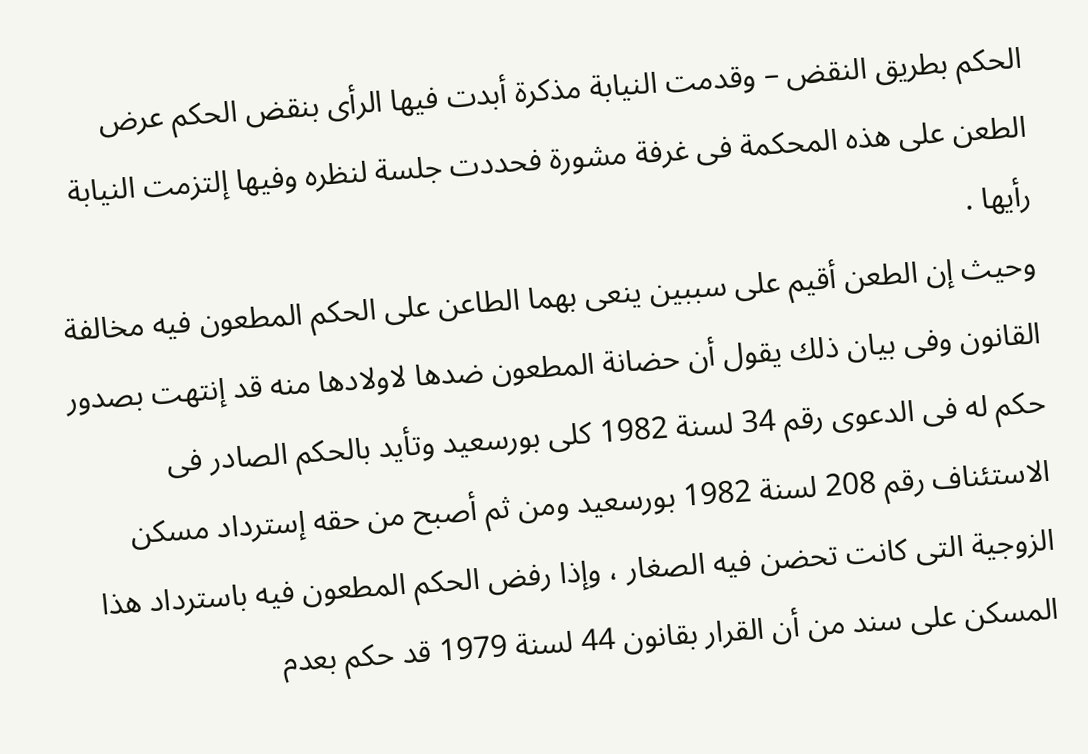الحكم بطريق النقض – وقدمت النيابة مذكرة أبدت فيها الرأى بنقض الحكم عرض الطعن على هذه المحكمة فى غرفة مشورة فحددت جلسة لنظره وفيها إلتزمت النيابة رأيها .
وحيث إن الطعن أقيم على سببين ينعى بهما الطاعن على الحكم المطعون فيه مخالفة القانون وفى بيان ذلك يقول أن حضانة المطعون ضدها لاولادها منه قد إنتهت بصدور حكم له فى الدعوى رقم 34 لسنة 1982 كلى بورسعيد وتأيد بالحكم الصادر فى الاستئناف رقم 208 لسنة 1982 بورسعيد ومن ثم أصبح من حقه إسترداد مسكن الزوجية التى كانت تحضن فيه الصغار ، وإذا رفض الحكم المطعون فيه باسترداد هذا المسكن على سند من أن القرار بقانون 44 لسنة 1979 قد حكم بعدم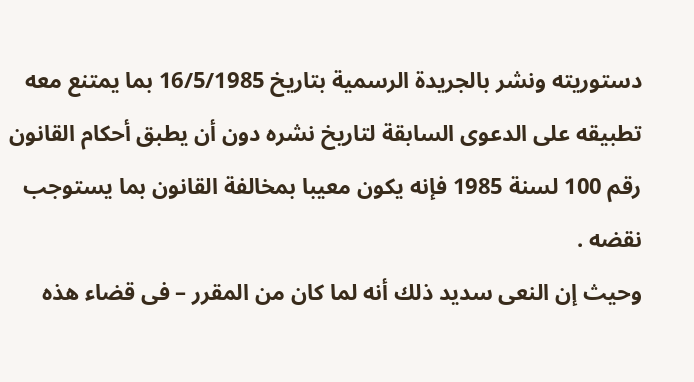دستوريته ونشر بالجريدة الرسمية بتاريخ 16/5/1985 بما يمتنع معه تطبيقه على الدعوى السابقة لتاريخ نشره دون أن يطبق أحكام القانون رقم 100 لسنة 1985 فإنه يكون معيبا بمخالفة القانون بما يستوجب نقضه .
وحيث إن النعى سديد ذلك أنه لما كان من المقرر – فى قضاء هذه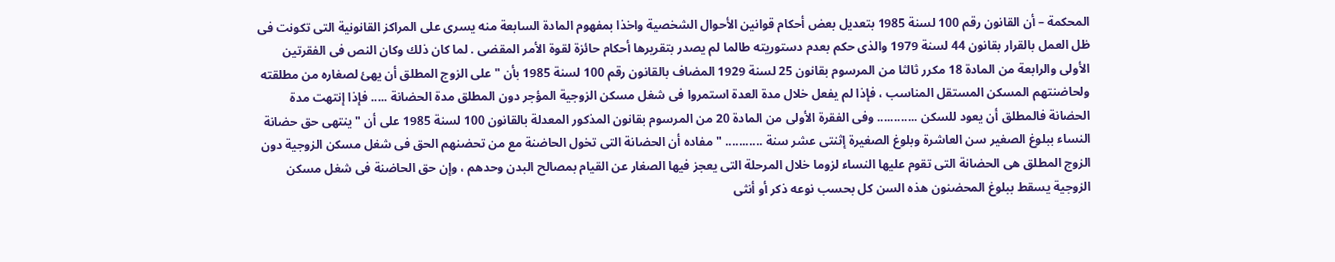المحكمة – أن القانون رقم 100 لسنة 1985 بتعديل بعض أحكام قوانين الأحوال الشخصية واخذا بمفهوم المادة السابعة منه يسرى على المراكز القانونية التى تكونت فى ظل العمل بالقرار بقانون 44 لسنة 1979 والذى حكم بعدم دستوريته طالما لم يصدر بتقريرها أحكام حائزة لقوة الأمر المقضى . لما كان ذلك وكان النص فى الفقرتين الأولى والرابعة من المادة 18 مكرر ثالثا من المرسوم بقانون 25 لسنة 1929 المضاف بالقانون رقم 100 لسنة 1985 بأن " على الزوج المطلق أن يهئ لصغاره من مطلقته ولحاضنتهم المسكن المستقل المناسب ، فإذا لم يفعل خلال مدة العدة استمروا فى شغل مسكن الزوجية المؤجر دون المطلق مدة الحضانة ..... فإذا إنتهت مدة الحضانة فالمطلق أن يعود للسكن ............ وفى الفقرة الأولى من المادة 20 من المرسوم بقانون المذكور المعدلة بالقانون 100 لسنة 1985 على أن " ينتهى حق حضانة النساء ببلوغ الصغير سن العاشرة وبلوغ الصغيرة إثنتى عشر سنة ........... " مفاده أن الحضانة التى تخول الحاضنة مع من تحضنهم الحق فى شغل مسكن الزوجية دون الزوج المطلق هى الحضانة التى تقوم عليها النساء لزوما خلال المرحلة التى يعجز فيها الصغار عن القيام بمصالح البدن وحدهم ، وإن حق الحاضنة فى شغل مسكن الزوجية يسقط ببلوغ المحضنون هذه السن كل بحسب نوعه ذكر أو أنثى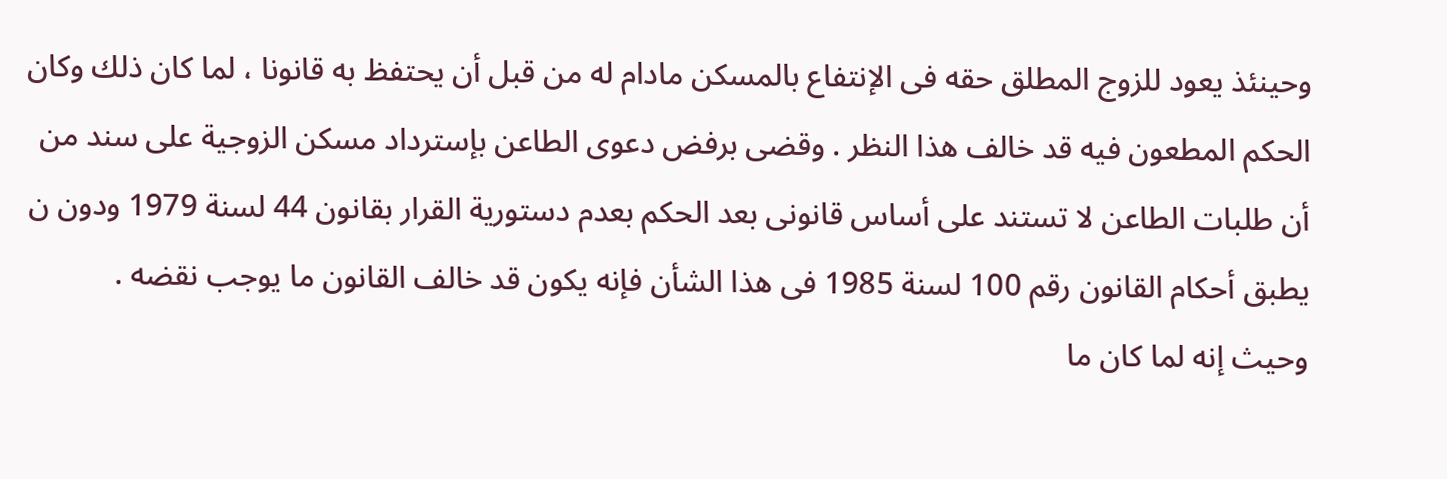وحينئذ يعود للزوج المطلق حقه فى الإنتفاع بالمسكن مادام له من قبل أن يحتفظ به قانونا ، لما كان ذلك وكان الحكم المطعون فيه قد خالف هذا النظر . وقضى برفض دعوى الطاعن بإسترداد مسكن الزوجية على سند من أن طلبات الطاعن لا تستند على أساس قانونى بعد الحكم بعدم دستورية القرار بقانون 44 لسنة 1979 ودون ن يطبق أحكام القانون رقم 100 لسنة 1985 فى هذا الشأن فإنه يكون قد خالف القانون ما يوجب نقضه .
وحيث إنه لما كان ما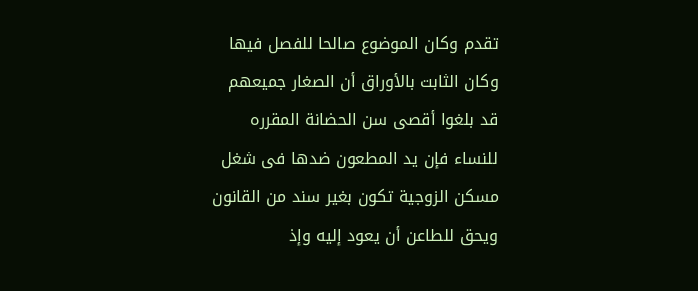تقدم وكان الموضوع صالحا للفصل فيها وكان الثابت بالأوراق أن الصغار جميعهم قد بلغوا أقصى سن الحضانة المقرره للنساء فإن يد المطعون ضدها فى شغل مسكن الزوجية تكون بغير سند من القانون ويحق للطاعن أن يعود إليه وإذ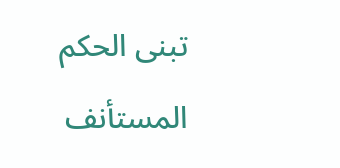تبنى الحكم المستأنف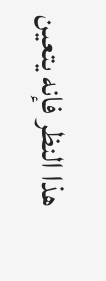هذا النظر فإنه يتعين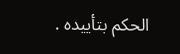الحكم بتأييده .